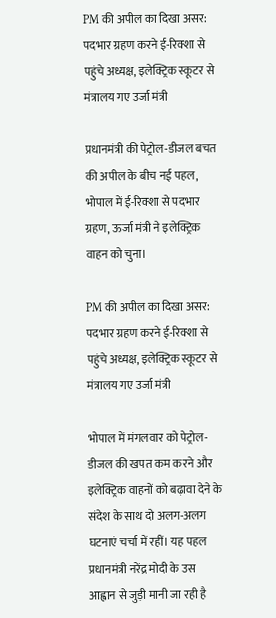PM की अपील का दिखा असर: पदभार ग्रहण करने ई-रिक्शा से पहुंचे अध्यक्ष, इलेक्ट्रिक स्कूटर से मंत्रालय गए उर्जा मंत्री

प्रधानमंत्री की पेट्रोल-डीजल बचत की अपील के बीच नई पहल, भोपाल में ई-रिक्शा से पदभार ग्रहण, ऊर्जा मंत्री ने इलेक्ट्रिक वाहन को चुना।

PM की अपील का दिखा असर: पदभार ग्रहण करने ई-रिक्शा से पहुंचे अध्यक्ष, इलेक्ट्रिक स्कूटर से मंत्रालय गए उर्जा मंत्री

भोपाल में मंगलवार को पेट्रोल-डीजल की खपत कम करने और इलेक्ट्रिक वाहनों को बढ़ावा देने के संदेश के साथ दो अलग-अलग घटनाएं चर्चा में रहीं। यह पहल प्रधानमंत्री नरेंद्र मोदी के उस आह्वान से जुड़ी मानी जा रही है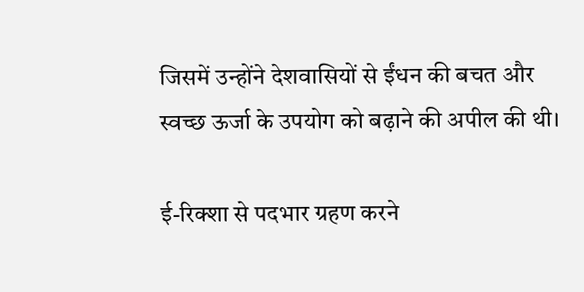जिसमें उन्होंने देशवासियों से ईंधन की बचत और स्वच्छ ऊर्जा के उपयोग को बढ़ाने की अपील की थी।

ई-रिक्शा से पदभार ग्रहण करने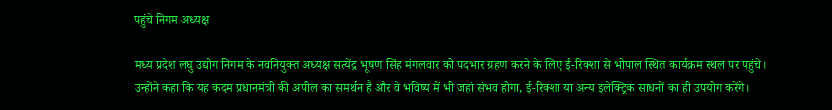पहुंचे निगम अध्यक्ष

मध्य प्रदेश लघु उद्योग निगम के नवनियुक्त अध्यक्ष सत्येंद्र भूषण सिंह मंगलवार को पदभार ग्रहण करने के लिए ई-रिक्शा से भोपाल स्थित कार्यक्रम स्थल पर पहुंचे। उन्होंने कहा कि यह कदम प्रधानमंत्री की अपील का समर्थन है और वे भविष्य में भी जहां संभव होगा, ई-रिक्शा या अन्य इलेक्ट्रिक साधनों का ही उपयोग करेंगे।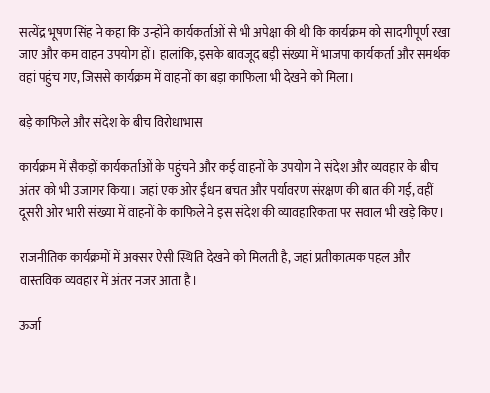सत्येंद्र भूषण सिंह ने कहा कि उन्होंने कार्यकर्ताओं से भी अपेक्षा की थी कि कार्यक्रम को सादगीपूर्ण रखा जाए और कम वाहन उपयोग हों। हालांकि, इसके बावजूद बड़ी संख्या में भाजपा कार्यकर्ता और समर्थक वहां पहुंच गए, जिससे कार्यक्रम में वाहनों का बड़ा काफिला भी देखने को मिला।

बड़े काफिले और संदेश के बीच विरोधाभास

कार्यक्रम में सैकड़ों कार्यकर्ताओं के पहुंचने और कई वाहनों के उपयोग ने संदेश और व्यवहार के बीच अंतर को भी उजागर किया। जहां एक ओर ईंधन बचत और पर्यावरण संरक्षण की बात की गई, वहीं दूसरी ओर भारी संख्या में वाहनों के काफिले ने इस संदेश की व्यावहारिकता पर सवाल भी खड़े किए।

राजनीतिक कार्यक्रमों में अक्सर ऐसी स्थिति देखने को मिलती है, जहां प्रतीकात्मक पहल और वास्तविक व्यवहार में अंतर नजर आता है।

ऊर्जा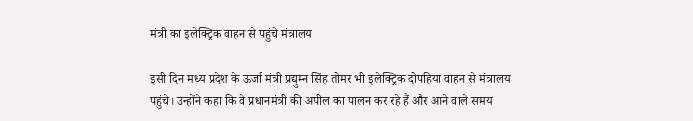मंत्री का इलेक्ट्रिक वाहन से पहुंचे मंत्रालय

इसी दिन मध्य प्रदेश के ऊर्जा मंत्री प्रद्युम्न सिंह तोमर भी इलेक्ट्रिक दोपहिया वाहन से मंत्रालय पहुंचे। उन्होंने कहा कि वे प्रधानमंत्री की अपील का पालन कर रहे हैं और आने वाले समय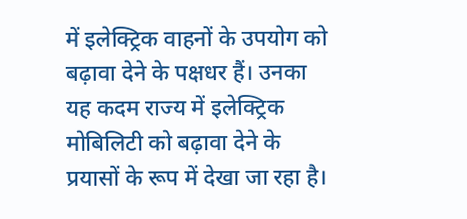में इलेक्ट्रिक वाहनों के उपयोग को बढ़ावा देने के पक्षधर हैं। उनका यह कदम राज्य में इलेक्ट्रिक मोबिलिटी को बढ़ावा देने के प्रयासों के रूप में देखा जा रहा है।